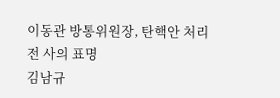이동관 방통위원장, 탄핵안 처리 전 사의 표명
김남규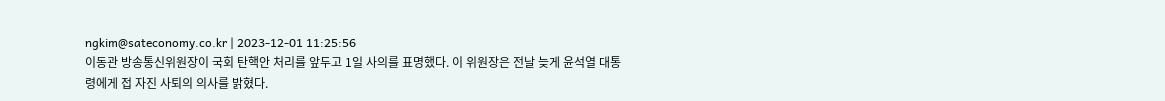ngkim@sateconomy.co.kr | 2023-12-01 11:25:56
이동관 방송통신위원장이 국회 탄핵안 처리를 앞두고 1일 사의를 표명했다. 이 위원장은 전날 늦게 윤석열 대통령에게 접 자진 사퇴의 의사를 밝혔다.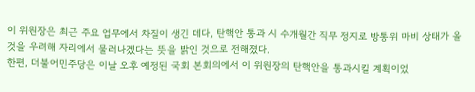이 위원장은 최근 주요 업무에서 차질이 생긴 데다, 탄핵안 통과 시 수개월간 직무 정지로 방통위 마비 상태가 올 것을 우려해 자리에서 물러나겠다는 뜻을 밝인 것으로 전해졌다.
한편, 더불어민주당은 이날 오후 예정된 국회 본회의에서 이 위원장의 탄핵안을 통과시킬 계획이었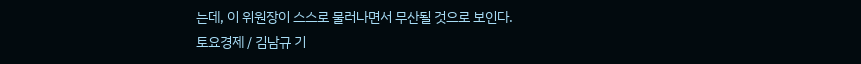는데, 이 위원장이 스스로 물러나면서 무산될 것으로 보인다.
토요경제 / 김남규 기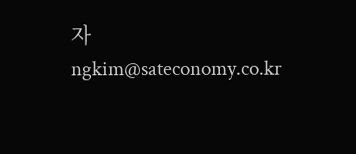자 ngkim@sateconomy.co.kr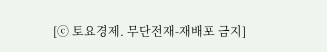[ⓒ 토요경제. 무단전재-재배포 금지]